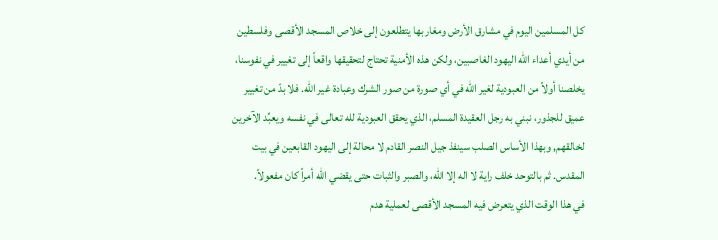كل المسلمين اليوم في مشارق الأرض ومغاربها يتطلعون إلى خلاص المسجد الأقصى وفلسطين من أيدي أعداء الله اليهود الغاصبين، ولكن هذه الأمنية تحتاج لتحقيقها واقعاً إلى تغيير في نفوسنا، يخلصنا أولاً من العبودية لغير الله في أي صورة من صور الشرك وعبادة غير الله. فلا بدّ من تغيير عميق للجذور، نبني به رجل العقيدة المسلم، الذي يحقق العبودية لله تعالى في نفسه ويعبِّد الآخرين لخالقهم, وبهذا الأساس الصلب سينفذ جيل النصر القادم لا محالة إلى اليهود القابعين في بيت المقدس. ثم بالتوحد خلف راية لا اله إلا الله، والصبر والثبات حتى يقضي الله أمراً كان مفعولاً.
في هذا الوقت الذي يتعرض فيه المسجد الأقصى لعملية هدم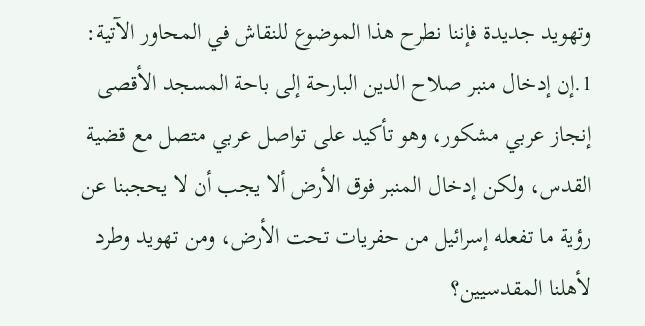وتهويد جديدة فإننا نطرح هذا الموضوع للنقاش في المحاور الآتية:
1.إن إدخال منبر صلاح الدين البارحة إلى باحة المسجد الأقصى إنجاز عربي مشكور، وهو تأكيد على تواصل عربي متصل مع قضية القدس، ولكن إدخال المنبر فوق الأرض ألا يجب أن لا يحجبنا عن رؤية ما تفعله إسرائيل من حفريات تحت الأرض، ومن تهويد وطرد لأهلنا المقدسيين؟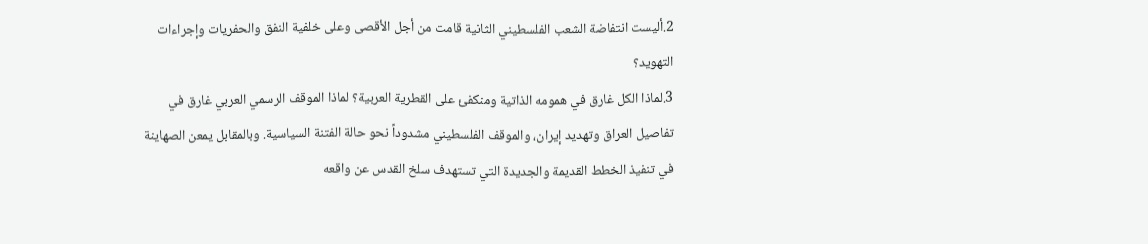2.أليست انتفاضة الشعب الفلسطيني الثانية قامت من أجل الأقصى وعلى خلفية النفق والحفريات وإجراءات التهويد؟
3.لماذا الكل غارق في همومه الذاتية ومنكفئ على القطرية العربية؟ لماذا الموقف الرسمي العربي غارق في تفاصيل العراق وتهديد إيران، والموقف الفلسطيني مشدوداً نحو حالة الفتنة السياسية. وبالمقابل يمعن الصهاينة في تنفيذ الخطط القديمة والجديدة التي تستهدف سلخ القدس عن واقعه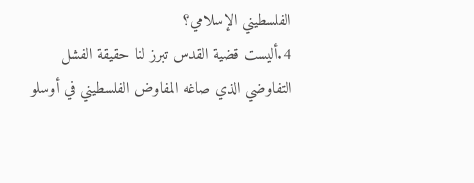الفلسطيني الإسلامي؟
4.أليست قضية القدس تبرز لنا حقيقة الفشل التفاوضي الذي صاغه المفاوض الفلسطيني في أوسلو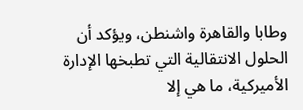وطابا والقاهرة واشنطن، ويؤكد أن الحلول الانتقالية التي تطبخها الإدارة الأميركية، ما هي إلا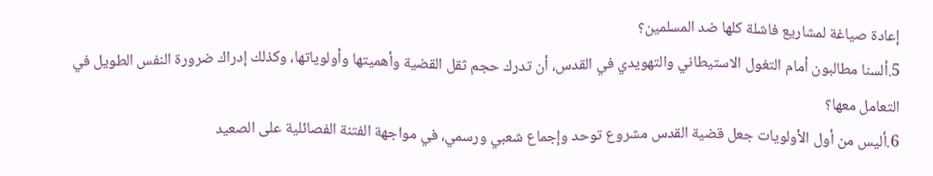إعادة صياغة لمشاريع فاشلة كلها ضد المسلمين؟
5.ألسنا مطالبون أمام التغول الاستيطاني والتهويدي في القدس، أن تدرك حجم ثقل القضية وأهميتها وأولوياتها، وكذلك إدراك ضرورة النفس الطويل في التعامل معها؟
6.أليس من أول الأولويات جعل قضية القدس مشروع توحد وإجماع شعبي ورسمي، في مواجهة الفتنة الفصائلية على الصعيد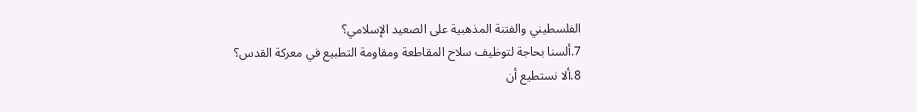الفلسطيني والفتنة المذهبية على الصعيد الإسلامي؟
7.ألسنا بحاجة لتوظيف سلاح المقاطعة ومقاومة التطبيع في معركة القدس؟
8.ألا نستطيع أن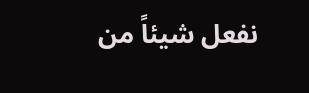نفعل شيئاً من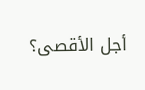أجل الأقصى؟